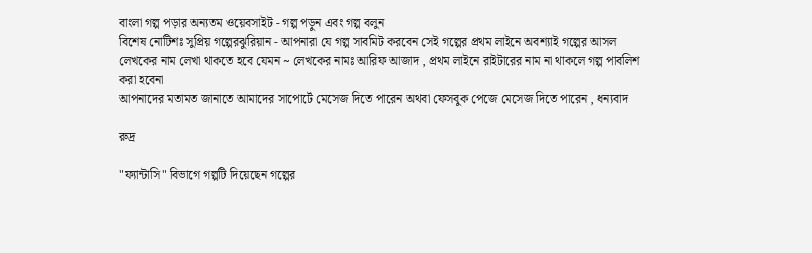বাংলা গল্প পড়ার অন্যতম ওয়েবসাইট - গল্প পড়ুন এবং গল্প বলুন
বিশেষ নোটিশঃ সুপ্রিয় গল্পেরঝুরিয়ান - আপনারা যে গল্প সাবমিট করবেন সেই গল্পের প্রথম লাইনে অবশ্যাই গল্পের আসল লেখকের নাম লেখা থাকতে হবে যেমন ~ লেখকের নামঃ আরিফ আজাদ , প্রথম লাইনে রাইটারের নাম না থাকলে গল্প পাবলিশ করা হবেনা
আপনাদের মতামত জানাতে আমাদের সাপোর্টে মেসেজ দিতে পারেন অথবা ফেসবুক পেজে মেসেজ দিতে পারেন , ধন্যবাদ

রুদ্র

"ফ্যান্টাসি" বিভাগে গল্পটি দিয়েছেন গল্পের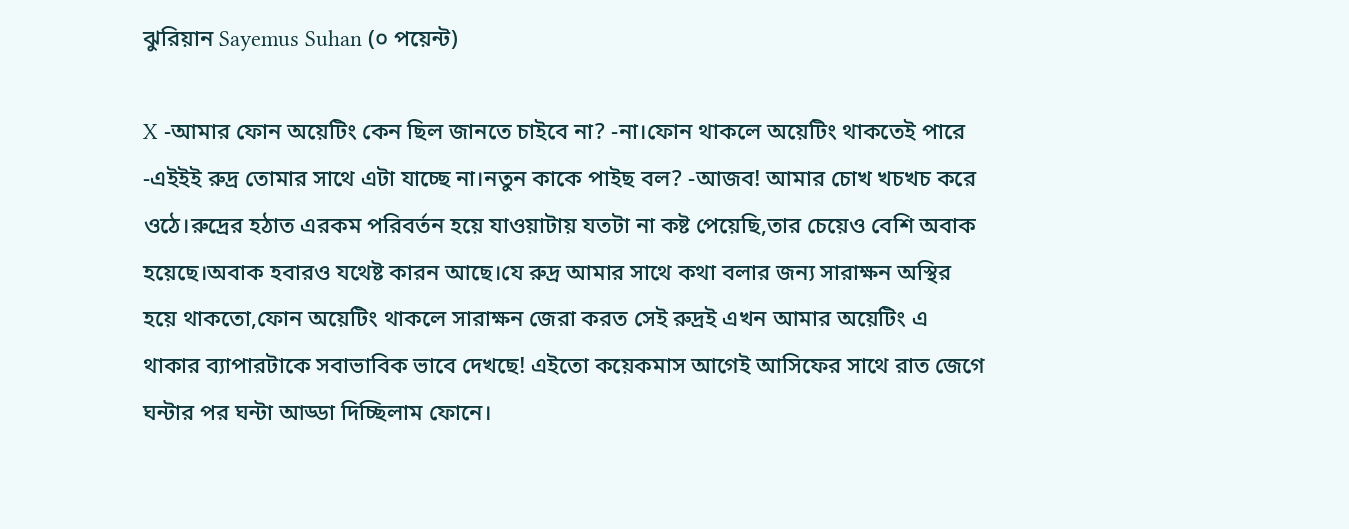ঝুরিয়ান Sayemus Suhan (০ পয়েন্ট)

X -আমার ফোন অয়েটিং কেন ছিল জানতে চাইবে না? -না।ফোন থাকলে অয়েটিং থাকতেই পারে -এইইই রুদ্র তোমার সাথে এটা যাচ্ছে না।নতুন কাকে পাইছ বল? -আজব! আমার চোখ খচখচ করে ওঠে।রুদ্রের হঠাত এরকম পরিবর্তন হয়ে যাওয়াটায় যতটা না কষ্ট পেয়েছি,তার চেয়েও বেশি অবাক হয়েছে।অবাক হবারও যথেষ্ট কারন আছে।যে রুদ্র আমার সাথে কথা বলার জন্য সারাক্ষন অস্থির হয়ে থাকতো,ফোন অয়েটিং থাকলে সারাক্ষন জেরা করত সেই রুদ্রই এখন আমার অয়েটিং এ থাকার ব্যাপারটাকে সবাভাবিক ভাবে দেখছে! এইতো কয়েকমাস আগেই আসিফের সাথে রাত জেগে ঘন্টার পর ঘন্টা আড্ডা দিচ্ছিলাম ফোনে।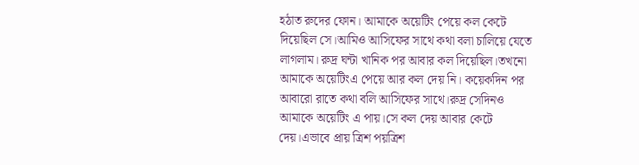হঠাত রুদের ফোন। আমাকে অয়েটিং পেয়ে কল কেটে দিয়েছিল সে।আমিও আসিফের সাথে কথা বলা চালিয়ে যেতে লাগলাম। রুদ্র ঘন্টা খানিক পর আবার কল দিয়েছিল।তখনো আমাকে অয়েটিংএ পেয়ে আর কল দেয় নি। কয়েকদিন পর আবারো রাতে কথা বলি আসিফের সাথে।রুদ্র সেদিনও আমাকে অয়েটিং এ পায়।সে কল দেয় আবার কেটে দেয়।এভাবে প্রায় ত্রিশ পয়ত্রিশ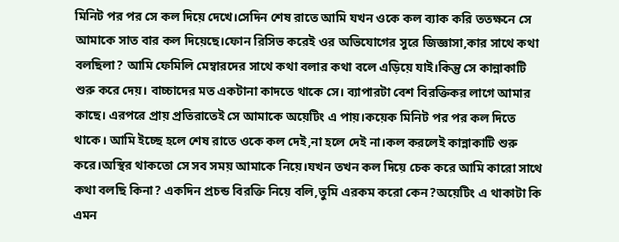মিনিট পর পর সে কল দিয়ে দেখে।সেদিন শেষ রাতে আমি যখন ওকে কল ব্যাক করি ততক্ষনে সে আমাকে সাত বার কল দিয়েছে।ফোন রিসিভ করেই ওর অভিযোগের সুরে জিজ্ঞাসা,কার সাথে কথা বলছিলা? আমি ফেমিলি মেম্বারদের সাথে কথা বলার কথা বলে এড়িয়ে যাই।কিন্তু সে কান্নাকাটি শুরু করে দেয়। বাচ্চাদের মত একটানা কাদতে থাকে সে। ব্যাপারটা বেশ বিরক্তিকর লাগে আমার কাছে। এরপরে প্রায় প্রতিরাতেই সে আমাকে অয়েটিং এ পায়।কয়েক মিনিট পর পর কল দিতে থাকে। আমি ইচ্ছে হলে শেষ রাতে ওকে কল দেই,না হলে দেই না।কল করলেই কান্নাকাটি শুরু করে।অস্থির থাকতো সে সব সময় আমাকে নিয়ে।যখন তখন কল দিয়ে চেক করে আমি কারো সাথে কথা বলছি কিনা? একদিন প্রচন্ড বিরক্তি নিয়ে বলি,তুমি এরকম করো কেন?অয়েটিং এ থাকাটা কি এমন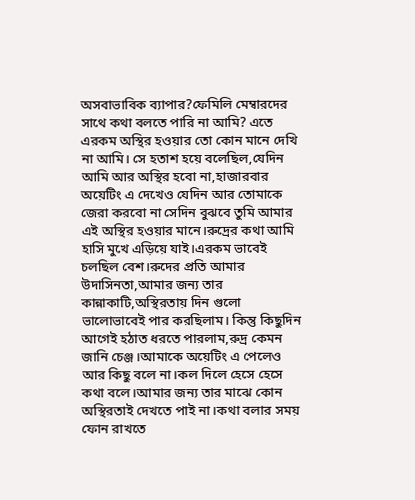অসবাভাবিক ব্যাপার?ফেমিলি মেম্বারদের সাথে কথা বলতে পারি না আমি? এতে এরকম অস্থির হওয়ার তো কোন মানে দেখি না আমি। সে হতাশ হয়ে বলেছিল,যেদিন আমি আর অস্থির হবো না,হাজারবার অয়েটিং এ দেখেও যেদিন আর তোমাকে জেরা করবো না সেদিন বুঝবে তুমি আমার এই অস্থির হওয়ার মানে।রুদ্রের কথা আমি হাসি মুখে এড়িয়ে যাই।এরকম ভাবেই চলছিল বেশ।রুদের প্রতি আমার উদাসিনতা,আমার জন্য তার কান্নাকাটি,অস্থিরতায় দিন গুলো ভালোভাবেই পার করছিলাম। কিন্তু কিছুদিন আগেই হঠাত ধরতে পারলাম,রুদ্র কেমন জানি চেঞ্জ।আমাকে অয়েটিং এ পেলেও আর কিছু বলে না।কল দিলে হেসে হেসে কথা বলে।আমার জন্য তার মাঝে কোন অস্থিরতাই দেখতে পাই না।কথা বলার সময় ফোন রাখতে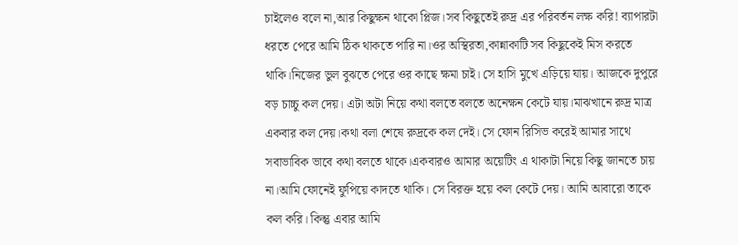চাইলেও বলে না,আর কিছুক্ষন থাকো প্লিজ।সব কিছুতেই রুদ্র এর পরিবর্তন লক্ষ করি! ব্যাপারটা ধরতে পেরে আমি ঠিক থাকতে পারি না।ওর অস্থিরতা,কান্নাকাটি সব কিছুকেই মিস করতে থাকি।নিজের ভুল বুঝতে পেরে ওর কাছে ক্ষমা চাই। সে হাসি মুখে এড়িয়ে যায়। আজকে দুপুরে বড় চাচ্চু কল দেয়। এটা অটা নিয়ে কথা বলতে বলতে অনেক্ষন কেটে যায়।মাঝখানে রুদ্র মাত্র একবার কল দেয়।কথা বলা শেষে রুদ্রকে কল দেই। সে ফোন রিসিভ করেই আমার সাথে সবাভাবিক ভাবে কথা বলতে থাকে।একবারও আমার অয়েটিং এ থাকাটা নিয়ে কিছু জানতে চায় না।আমি ফোনেই ফুপিয়ে কাদতে থাকি। সে বিরক্ত হয়ে কল কেটে দেয়। আমি আবারো তাকে কল করি। কিন্তু এবার আমি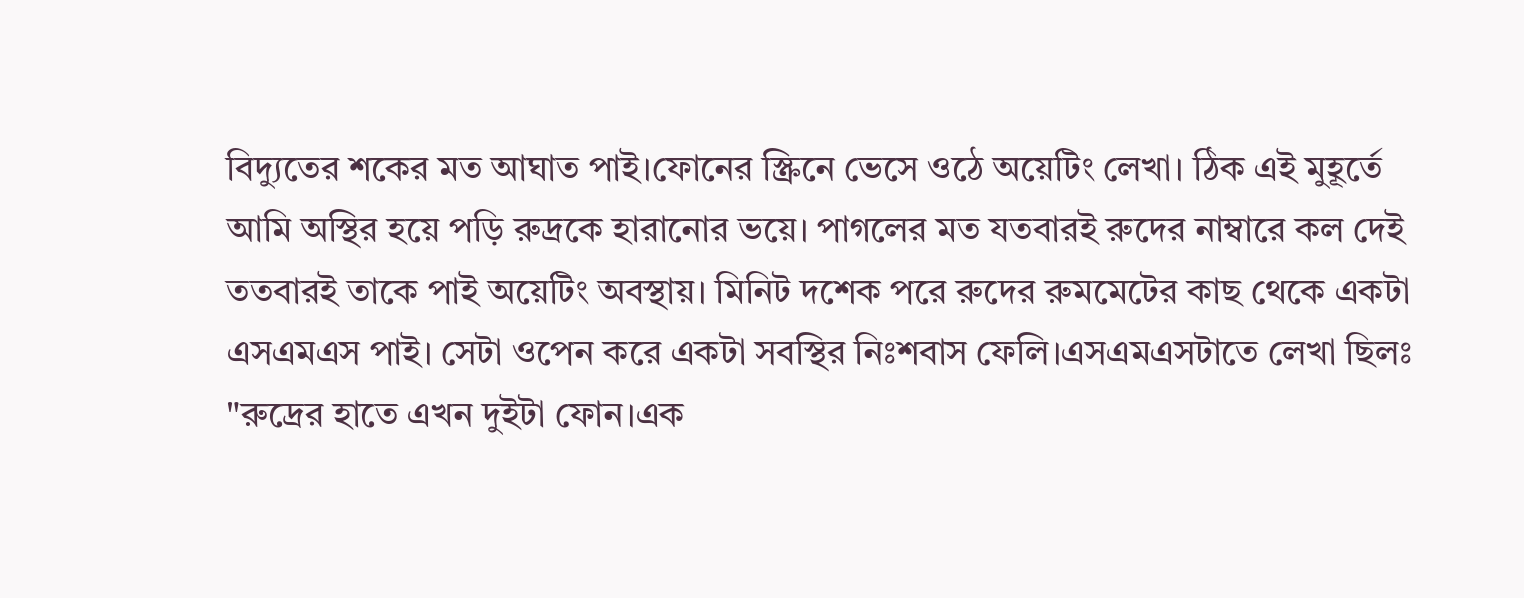বিদ্যুতের শকের মত আঘাত পাই।ফোনের স্ক্রিনে ভেসে ওঠে অয়েটিং লেখা। ঠিক এই মুহূর্তে আমি অস্থির হয়ে পড়ি রুদ্রকে হারানোর ভয়ে। পাগলের মত যতবারই রুদের নাম্বারে কল দেই ততবারই তাকে পাই অয়েটিং অবস্থায়। মিনিট দশেক পরে রুদের রুমমেটের কাছ থেকে একটা এসএমএস পাই। সেটা ওপেন করে একটা সবস্থির নিঃশবাস ফেলি।এসএমএসটাতে লেখা ছিলঃ "রুদ্রের হাতে এখন দুইটা ফোন।এক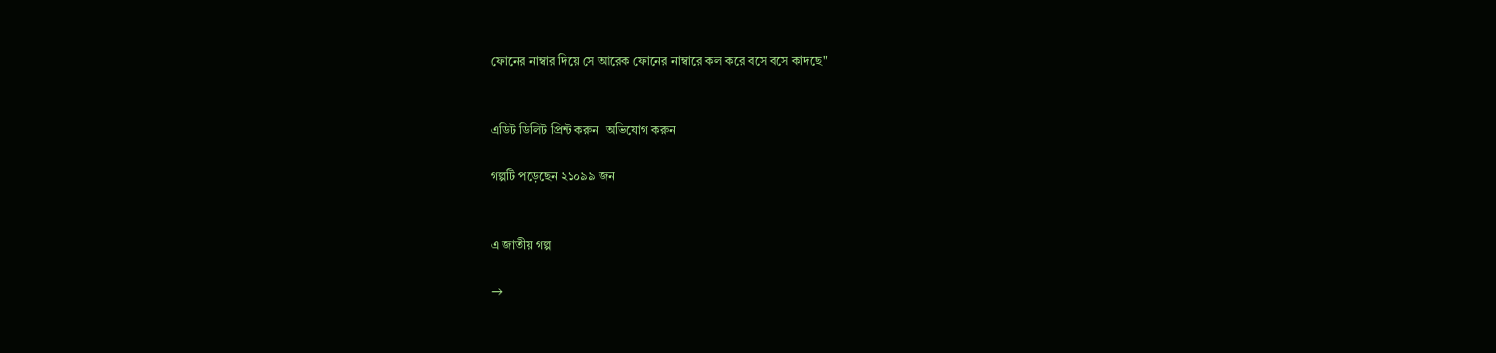ফোনের নাম্বার দিয়ে সে আরেক ফোনের নাম্বারে কল করে বসে বসে কাদছে"


এডিট ডিলিট প্রিন্ট করুন  অভিযোগ করুন

গল্পটি পড়েছেন ২১০৯৯ জন


এ জাতীয় গল্প

→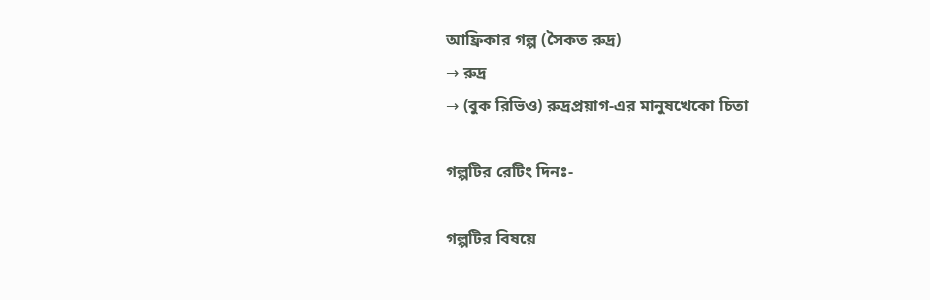আফ্রিকার গল্প (সৈকত রুদ্র)
→ রুদ্র
→ (বুক রিভিও) রুদ্রপ্রয়াগ-এর মানুষখেকো চিতা

গল্পটির রেটিং দিনঃ-

গল্পটির বিষয়ে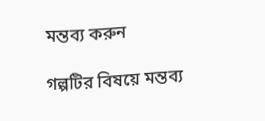মন্তব্য করুন

গল্পটির বিষয়ে মন্তব্য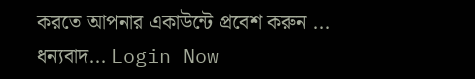করতে আপনার একাউন্টে প্রবেশ করুন ... ধন্যবাদ... Login Now